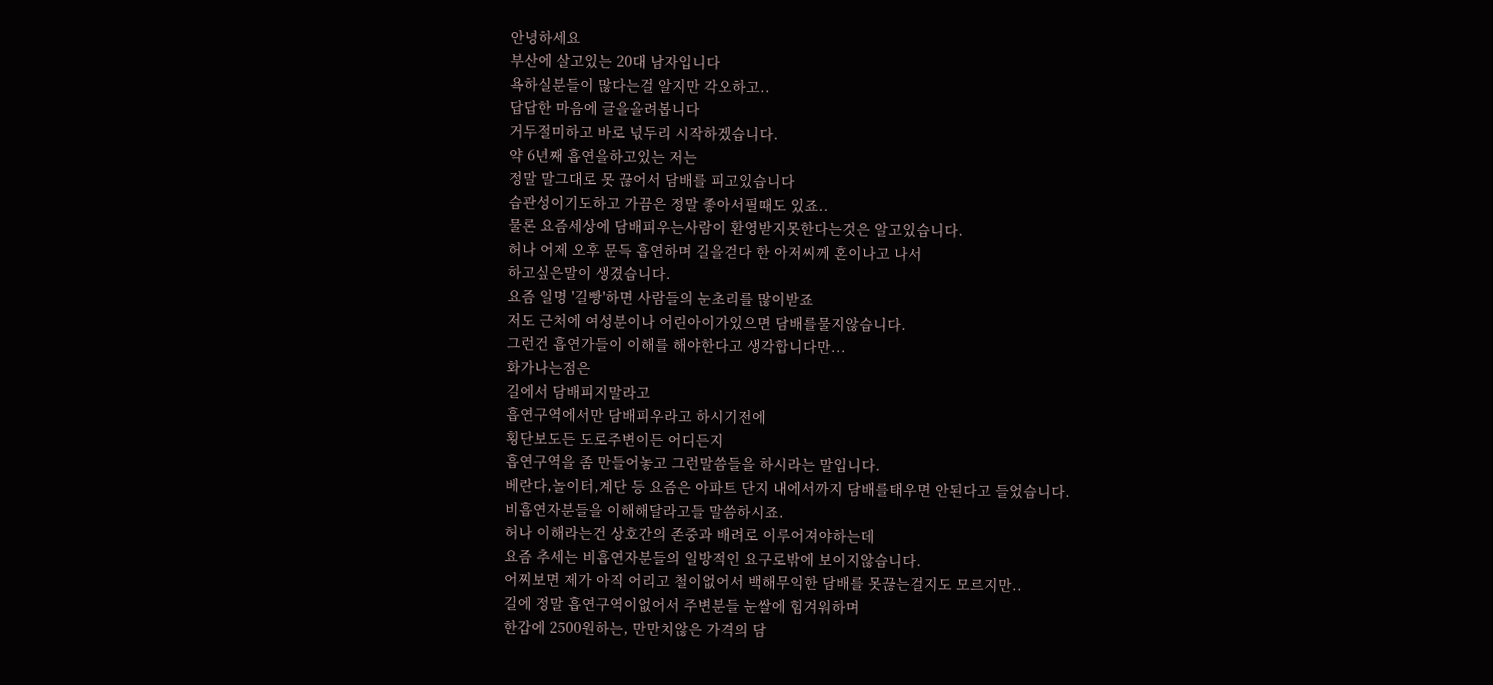안녕하세요
부산에 살고있는 20대 남자입니다
욕하실분들이 많다는걸 알지만 각오하고..
답답한 마음에 글을올려봅니다
거두절미하고 바로 넋두리 시작하겠습니다.
약 6년째 흡연을하고있는 저는
정말 말그대로 못 끊어서 담배를 피고있습니다
습관성이기도하고 가끔은 정말 좋아서필때도 있죠..
물론 요즘세상에 담배피우는사람이 환영받지못한다는것은 알고있습니다.
허나 어제 오후 문득 흡연하며 길을걷다 한 아저씨께 혼이나고 나서
하고싶은말이 생겼습니다.
요즘 일명 '길빵'하면 사람들의 눈초리를 많이받죠
저도 근처에 여성분이나 어린아이가있으면 담배를물지않습니다.
그런건 흡연가들이 이해를 해야한다고 생각합니다만...
화가나는점은
길에서 담배피지말라고
흡연구역에서만 담배피우라고 하시기전에
횡단보도든 도로주변이든 어디든지
흡연구역을 좀 만들어놓고 그런말씀들을 하시라는 말입니다.
베란다,놀이터,계단 등 요즘은 아파트 단지 내에서까지 담배를태우면 안된다고 들었습니다.
비흡연자분들을 이해해달라고들 말씀하시죠.
허나 이해라는건 상호간의 존중과 배려로 이루어져야하는데
요즘 추세는 비흡연자분들의 일방적인 요구로밖에 보이지않습니다.
어찌보면 제가 아직 어리고 철이없어서 백해무익한 담배를 못끊는걸지도 모르지만..
길에 정말 흡연구역이없어서 주변분들 눈쌀에 힘겨워하며
한갑에 2500원하는, 만만치않은 가격의 담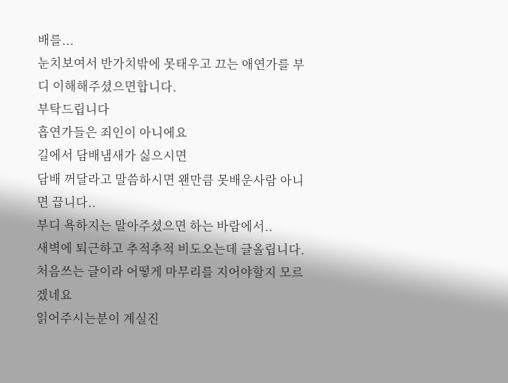배를...
눈치보여서 반가치밖에 못태우고 끄는 애연가를 부디 이해해주셨으면합니다.
부탁드립니다
흡연가들은 죄인이 아니에요
길에서 담배냄새가 싫으시면
담배 꺼달라고 말씀하시면 왠만큼 못배운사람 아니면 끕니다..
부디 욕하지는 말아주셨으면 하는 바람에서..
새벽에 퇴근하고 추적추적 비도오는데 글올립니다.
처음쓰는 글이라 어떻게 마무리를 지어야할지 모르겠네요
읽어주시는분이 계실진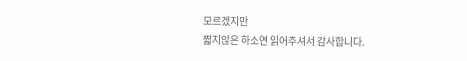모르겠지만
짧지않은 하소연 읽어주셔서 감사합니다.